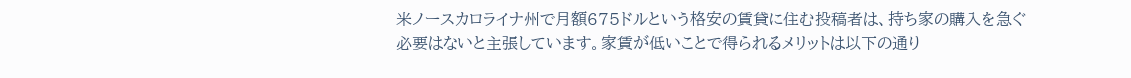米ノースカロライナ州で月額675ドルという格安の賃貸に住む投稿者は、持ち家の購入を急ぐ必要はないと主張しています。家賃が低いことで得られるメリットは以下の通り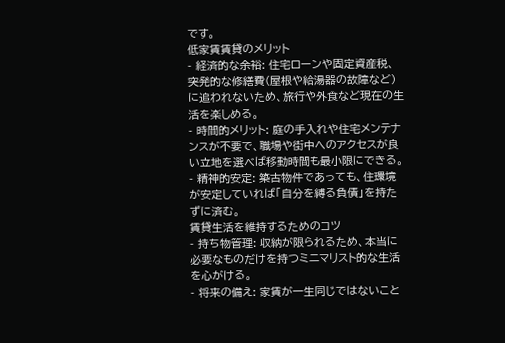です。
低家賃賃貸のメリット
- 経済的な余裕: 住宅ローンや固定資産税、突発的な修繕費(屋根や給湯器の故障など)に追われないため、旅行や外食など現在の生活を楽しめる。
- 時間的メリット: 庭の手入れや住宅メンテナンスが不要で、職場や街中へのアクセスが良い立地を選べば移動時間も最小限にできる。
- 精神的安定: 築古物件であっても、住環境が安定していれば「自分を縛る負債」を持たずに済む。
賃貸生活を維持するためのコツ
- 持ち物管理: 収納が限られるため、本当に必要なものだけを持つミニマリスト的な生活を心がける。
- 将来の備え: 家賃が一生同じではないこと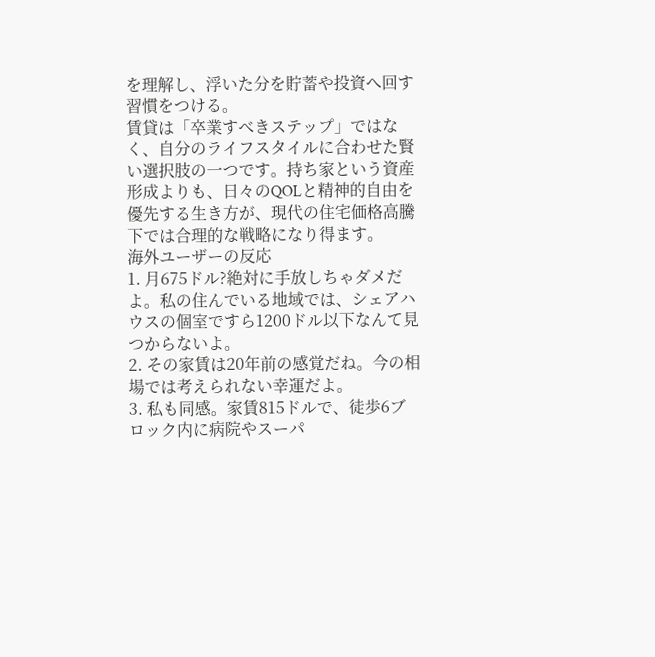を理解し、浮いた分を貯蓄や投資へ回す習慣をつける。
賃貸は「卒業すべきステップ」ではなく、自分のライフスタイルに合わせた賢い選択肢の一つです。持ち家という資産形成よりも、日々のQOLと精神的自由を優先する生き方が、現代の住宅価格高騰下では合理的な戦略になり得ます。
海外ユーザーの反応
1. 月675ドル?絶対に手放しちゃダメだよ。私の住んでいる地域では、シェアハウスの個室ですら1200ドル以下なんて見つからないよ。
2. その家賃は20年前の感覚だね。今の相場では考えられない幸運だよ。
3. 私も同感。家賃815ドルで、徒歩6ブロック内に病院やスーパ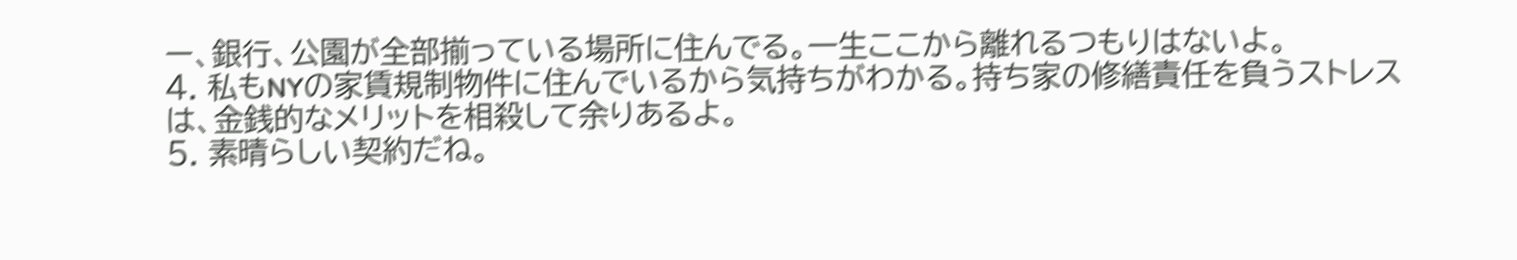ー、銀行、公園が全部揃っている場所に住んでる。一生ここから離れるつもりはないよ。
4. 私もNYの家賃規制物件に住んでいるから気持ちがわかる。持ち家の修繕責任を負うストレスは、金銭的なメリットを相殺して余りあるよ。
5. 素晴らしい契約だね。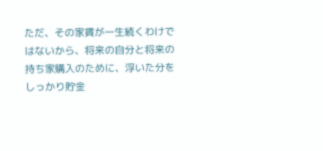ただ、その家賃が一生続くわけではないから、将来の自分と将来の持ち家購入のために、浮いた分をしっかり貯金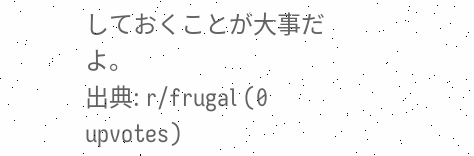しておくことが大事だよ。
出典: r/frugal (0 upvotes)